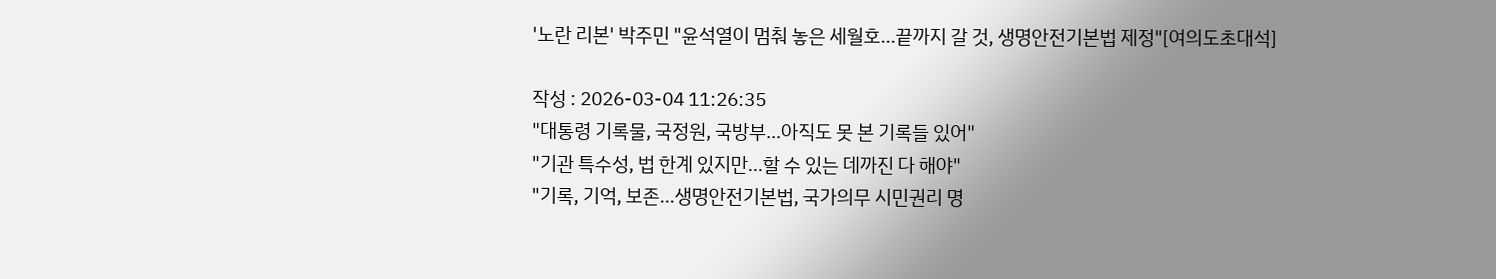'노란 리본' 박주민 "윤석열이 멈춰 놓은 세월호...끝까지 갈 것, 생명안전기본법 제정"[여의도초대석]

작성 : 2026-03-04 11:26:35
"대통령 기록물, 국정원, 국방부...아직도 못 본 기록들 있어"
"기관 특수성, 법 한계 있지만...할 수 있는 데까진 다 해야"
"기록, 기억, 보존...생명안전기본법, 국가의무 시민권리 명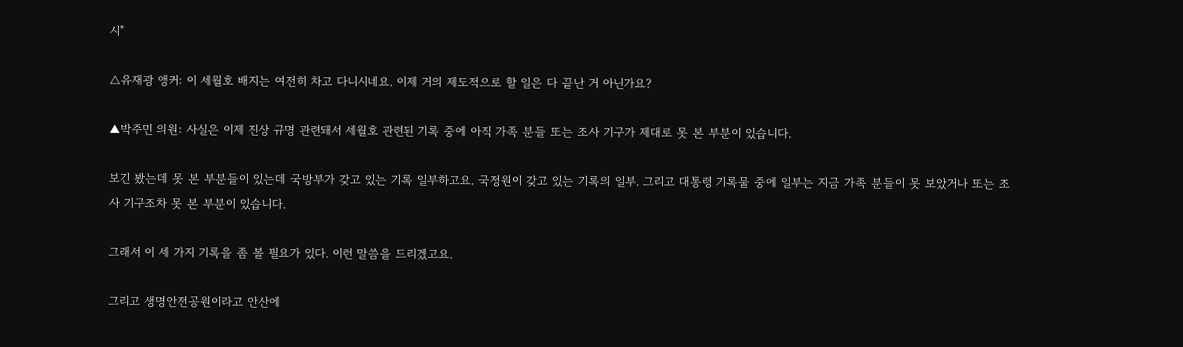시"

△유재광 앵커: 이 세월호 배지는 여전히 차고 다니시네요. 이제 거의 제도적으로 할 일은 다 끝난 거 아닌가요?

▲박주민 의원: 사실은 이제 진상 규명 관련돼서 세월호 관련된 기록 중에 아직 가족 분들 또는 조사 기구가 제대로 못 본 부분이 있습니다.

보긴 봤는데 못 본 부분들이 있는데 국방부가 갖고 있는 기록 일부하고요. 국정원이 갖고 있는 기록의 일부. 그리고 대통령 기록물 중에 일부는 지금 가족 분들이 못 보았거나 또는 조사 기구조차 못 본 부분이 있습니다.

그래서 이 세 가지 기록을 좀 볼 필요가 있다. 이런 말씀을 드리겠고요.

그리고 생명안전공원이라고 안산에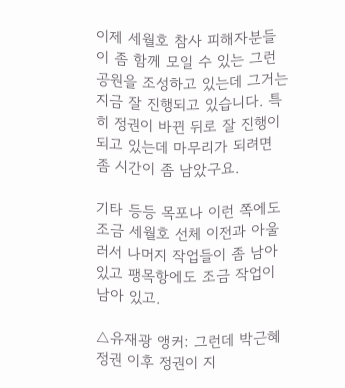이제 세월호 참사 피해자분들이 좀 함께 모일 수 있는 그런 공원을 조성하고 있는데 그거는 지금 잘 진행되고 있습니다. 특히 정권이 바뀐 뒤로 잘 진행이 되고 있는데 마무리가 되려면 좀 시간이 좀 남았구요.

기타 등등 목포나 이런 쪽에도 조금 세월호 선체 이전과 아울러서 나머지 작업들이 좀 남아 있고 팽목항에도 조금 작업이 남아 있고.

△유재광 앵커: 그런데 박근혜 정권 이후 정권이 지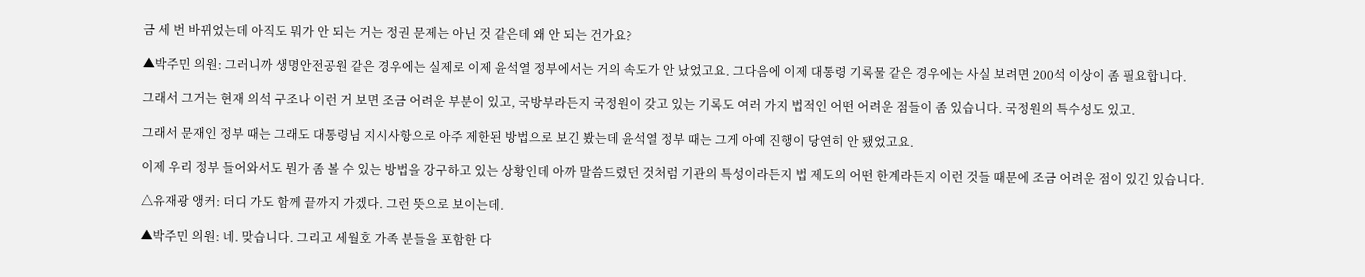금 세 번 바뀌었는데 아직도 뭐가 안 되는 거는 정권 문제는 아닌 것 같은데 왜 안 되는 건가요?

▲박주민 의원: 그러니까 생명안전공원 같은 경우에는 실제로 이제 윤석열 정부에서는 거의 속도가 안 났었고요. 그다음에 이제 대통령 기록물 같은 경우에는 사실 보려면 200석 이상이 좀 필요합니다.

그래서 그거는 현재 의석 구조나 이런 거 보면 조금 어려운 부분이 있고, 국방부라든지 국정원이 갖고 있는 기록도 여러 가지 법적인 어떤 어려운 점들이 좀 있습니다. 국정원의 특수성도 있고.

그래서 문재인 정부 때는 그래도 대통령님 지시사항으로 아주 제한된 방법으로 보긴 봤는데 윤석열 정부 때는 그게 아예 진행이 당연히 안 됐었고요.

이제 우리 정부 들어와서도 뭔가 좀 볼 수 있는 방법을 강구하고 있는 상황인데 아까 말씀드렸던 것처럼 기관의 특성이라든지 법 제도의 어떤 한계라든지 이런 것들 때문에 조금 어려운 점이 있긴 있습니다.

△유재광 앵커: 더디 가도 함께 끝까지 가겠다. 그런 뜻으로 보이는데.

▲박주민 의원: 네. 맞습니다. 그리고 세월호 가족 분들을 포함한 다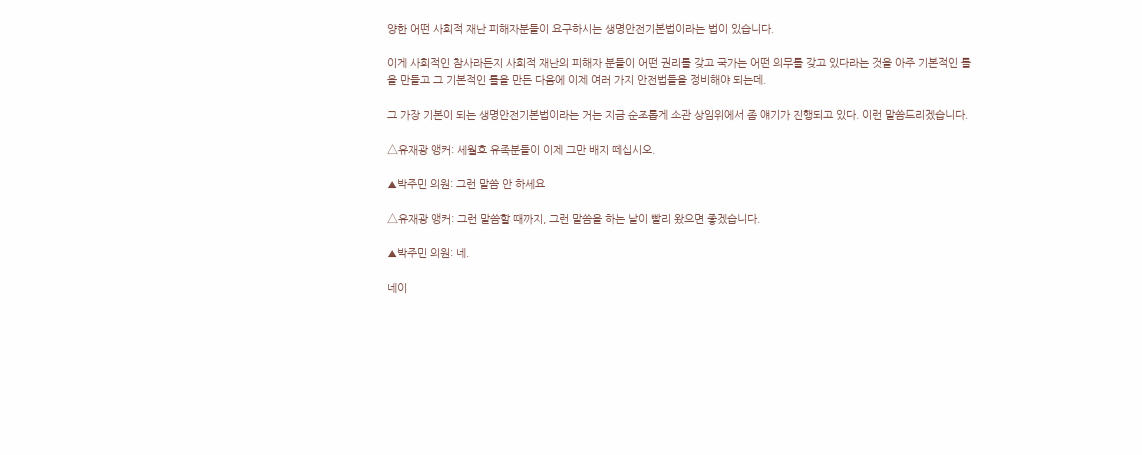양한 어떤 사회적 재난 피해자분들이 요구하시는 생명안전기본법이라는 법이 있습니다.

이게 사회적인 참사라든지 사회적 재난의 피해자 분들이 어떤 권리를 갖고 국가는 어떤 의무를 갖고 있다라는 것을 아주 기본적인 틀을 만들고 그 기본적인 틀을 만든 다음에 이제 여러 가지 안전법들을 정비해야 되는데.

그 가장 기본이 되는 생명안전기본법이라는 거는 지금 순조롭게 소관 상임위에서 좀 얘기가 진행되고 있다. 이런 말씀드리겠습니다.

△유재광 앵커: 세월호 유족분들이 이제 그만 배지 떼십시오.

▲박주민 의원: 그런 말씀 안 하세요

△유재광 앵커: 그런 말씀할 때까지, 그런 말씀을 하는 날이 빨리 왔으면 좋겠습니다.

▲박주민 의원: 네.

네이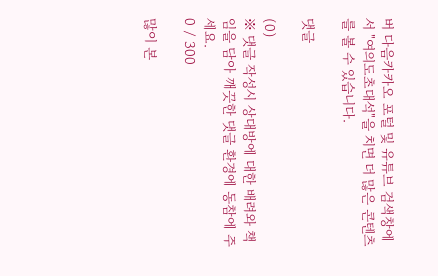버 다음카카오 포털 및 유튜브 검색창에서 "여의도초대석"을 치면 더 많은 콘텐츠를 볼 수 있습니다.

댓글

(0)
※ 댓글 작성시 상대방에 대한 배려와 책임을 담아 깨끗한 댓글 환경에 동참에 주세요.
0 / 300

많이 본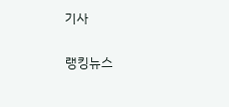기사

랭킹뉴스